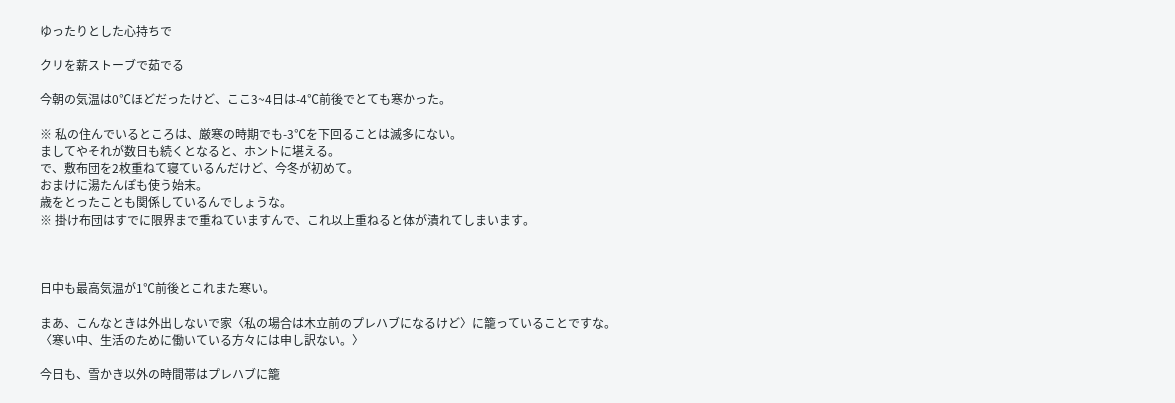ゆったりとした心持ちで

クリを薪ストーブで茹でる

今朝の気温は0℃ほどだったけど、ここ3~4日は-4℃前後でとても寒かった。

※ 私の住んでいるところは、厳寒の時期でも-3℃を下回ることは滅多にない。
ましてやそれが数日も続くとなると、ホントに堪える。
で、敷布団を2枚重ねて寝ているんだけど、今冬が初めて。
おまけに湯たんぽも使う始末。
歳をとったことも関係しているんでしょうな。
※ 掛け布団はすでに限界まで重ねていますんで、これ以上重ねると体が潰れてしまいます。



日中も最高気温が1℃前後とこれまた寒い。

まあ、こんなときは外出しないで家〈私の場合は木立前のプレハブになるけど〉に籠っていることですな。
〈寒い中、生活のために働いている方々には申し訳ない。〉

今日も、雪かき以外の時間帯はプレハブに籠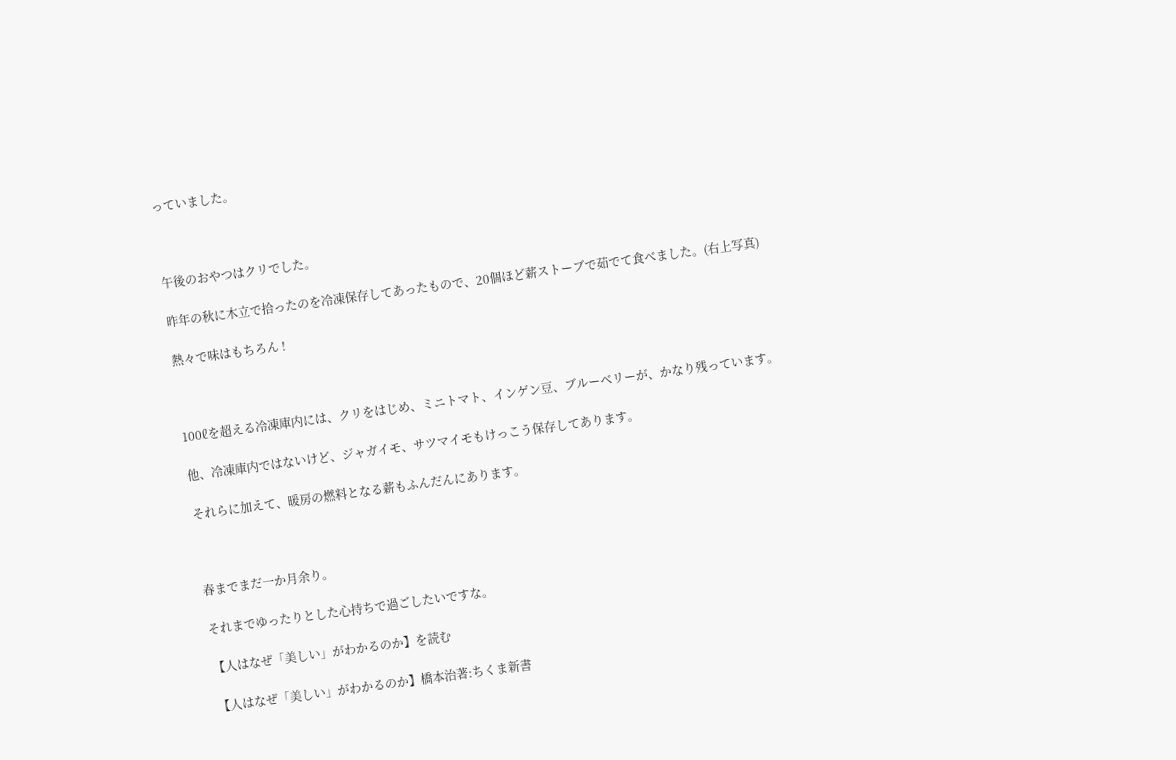っていました。



午後のおやつはクリでした。

昨年の秋に木立で拾ったのを冷凍保存してあったもので、20個ほど薪ストーブで茹でて食べました。(右上写真)

熱々で味はもちろん !



100ℓを超える冷凍庫内には、クリをはじめ、ミニトマト、インゲン豆、ブルーベリーが、かなり残っています。

他、冷凍庫内ではないけど、ジャガイモ、サツマイモもけっこう保存してあります。

それらに加えて、暖房の燃料となる薪もふんだんにあります。



春までまだ一か月余り。

それまでゆったりとした心持ちで過ごしたいですな。

【人はなぜ「美しい」がわかるのか】を読む

【人はなぜ「美しい」がわかるのか】橋本治著:ちくま新書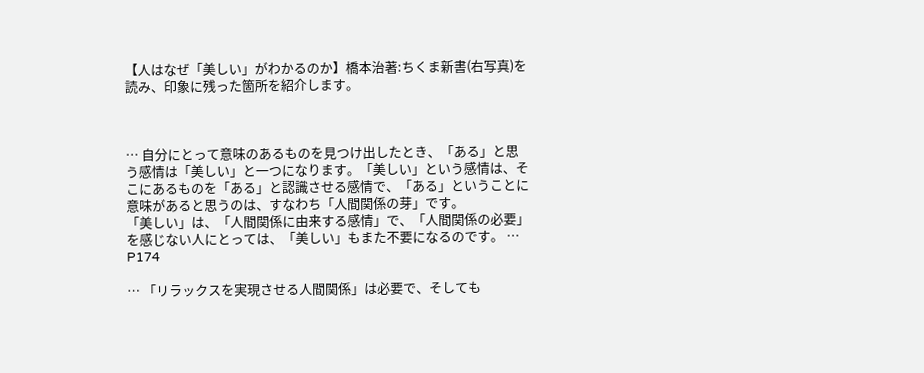【人はなぜ「美しい」がわかるのか】橋本治著:ちくま新書(右写真)を読み、印象に残った箇所を紹介します。



… 自分にとって意味のあるものを見つけ出したとき、「ある」と思う感情は「美しい」と一つになります。「美しい」という感情は、そこにあるものを「ある」と認識させる感情で、「ある」ということに意味があると思うのは、すなわち「人間関係の芽」です。
「美しい」は、「人間関係に由来する感情」で、「人間関係の必要」を感じない人にとっては、「美しい」もまた不要になるのです。 …
P174

… 「リラックスを実現させる人間関係」は必要で、そしても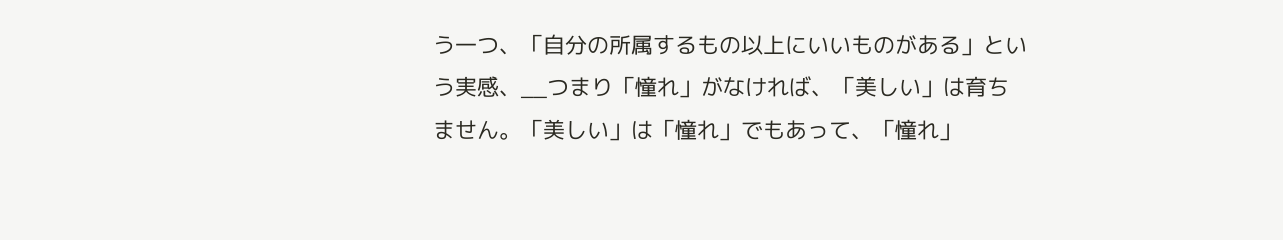う一つ、「自分の所属するもの以上にいいものがある」という実感、__つまり「憧れ」がなければ、「美しい」は育ちません。「美しい」は「憧れ」でもあって、「憧れ」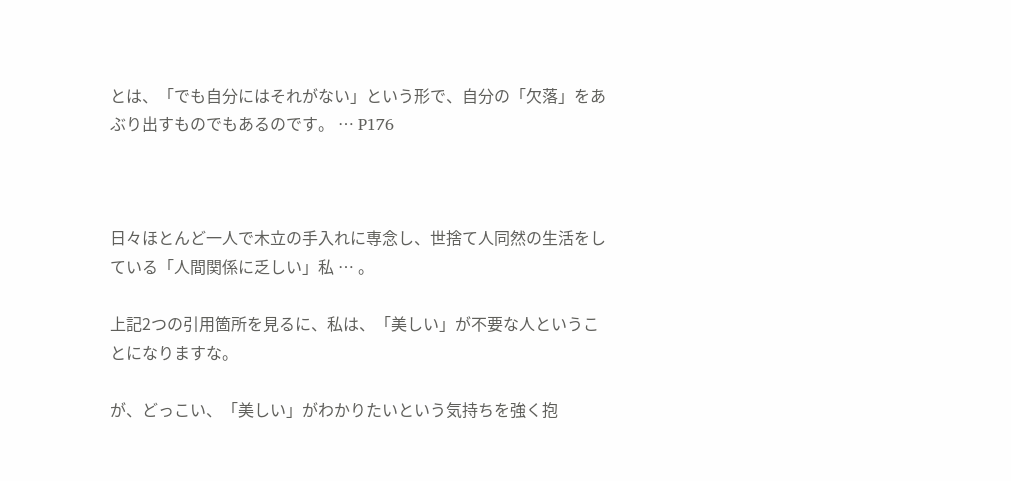とは、「でも自分にはそれがない」という形で、自分の「欠落」をあぶり出すものでもあるのです。 … P176



日々ほとんど一人で木立の手入れに専念し、世捨て人同然の生活をしている「人間関係に乏しい」私 … 。

上記2つの引用箇所を見るに、私は、「美しい」が不要な人ということになりますな。

が、どっこい、「美しい」がわかりたいという気持ちを強く抱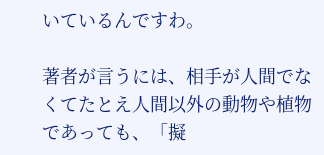いているんですわ。

著者が言うには、相手が人間でなくてたとえ人間以外の動物や植物であっても、「擬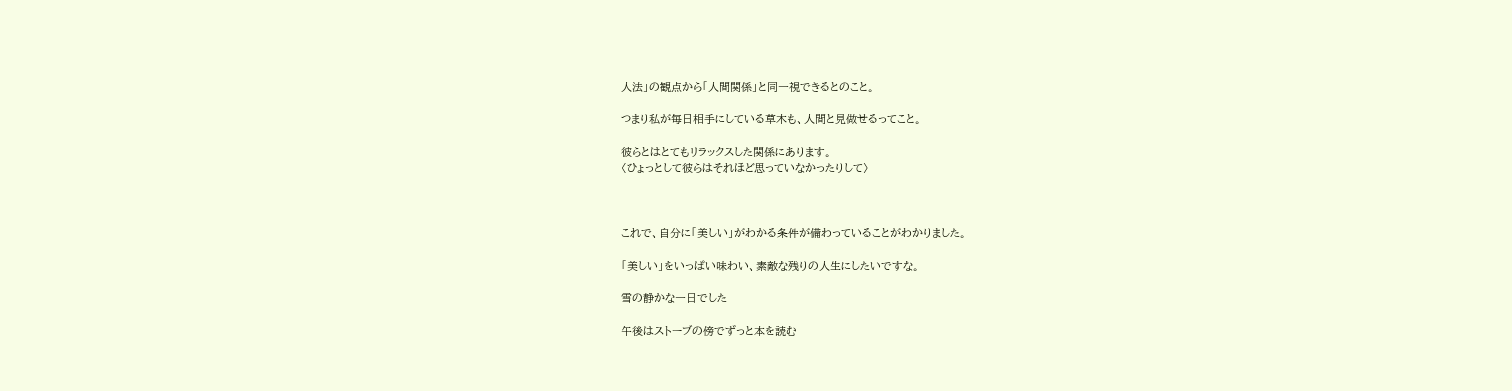人法」の観点から「人間関係」と同一視できるとのこと。

つまり私が毎日相手にしている草木も、人間と見做せるってこと。

彼らとはとてもリラックスした関係にあります。
〈ひょっとして彼らはそれほど思っていなかったりして〉



これで、自分に「美しい」がわかる条件が備わっていることがわかりました。

「美しい」をいっぱい味わい、素敵な残りの人生にしたいですな。

雪の静かな一日でした

午後はストーブの傍でずっと本を読む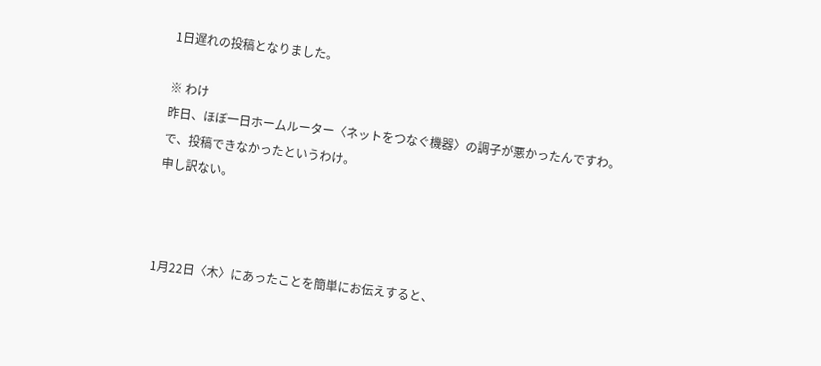1日遅れの投稿となりました。

※ わけ
昨日、ほぼ一日ホームルーター〈ネットをつなぐ機器〉の調子が悪かったんですわ。
で、投稿できなかったというわけ。
申し訳ない。



1月22日〈木〉にあったことを簡単にお伝えすると、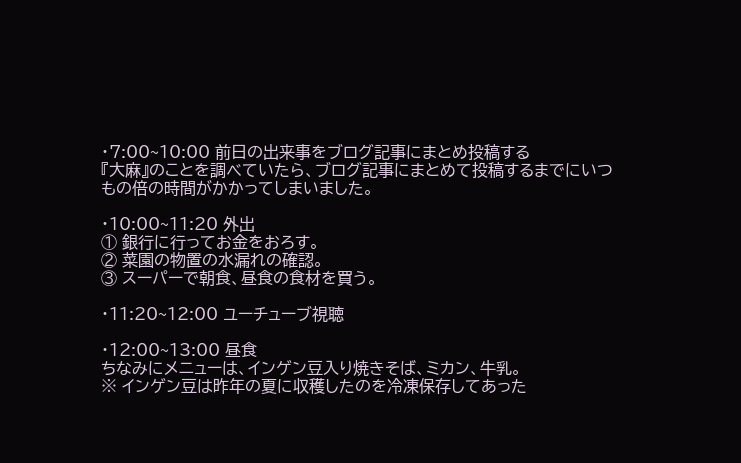・7:00~10:00 前日の出来事をブログ記事にまとめ投稿する
『大麻』のことを調べていたら、ブログ記事にまとめて投稿するまでにいつもの倍の時間がかかってしまいました。

・10:00~11:20 外出
① 銀行に行ってお金をおろす。
② 菜園の物置の水漏れの確認。
③ スーパーで朝食、昼食の食材を買う。

・11:20~12:00 ユーチューブ視聴

・12:00~13:00 昼食
ちなみにメニューは、インゲン豆入り焼きそば、ミカン、牛乳。
※ インゲン豆は昨年の夏に収穫したのを冷凍保存してあった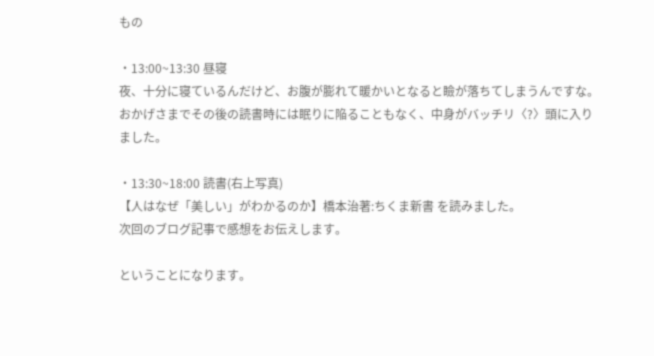もの

・13:00~13:30 昼寝
夜、十分に寝ているんだけど、お腹が膨れて暖かいとなると瞼が落ちてしまうんですな。
おかげさまでその後の読書時には眠りに陥ることもなく、中身がバッチリ〈?〉頭に入りました。

・13:30~18:00 読書(右上写真)
【人はなぜ「美しい」がわかるのか】橋本治著:ちくま新書 を読みました。
次回のブログ記事で感想をお伝えします。

ということになります。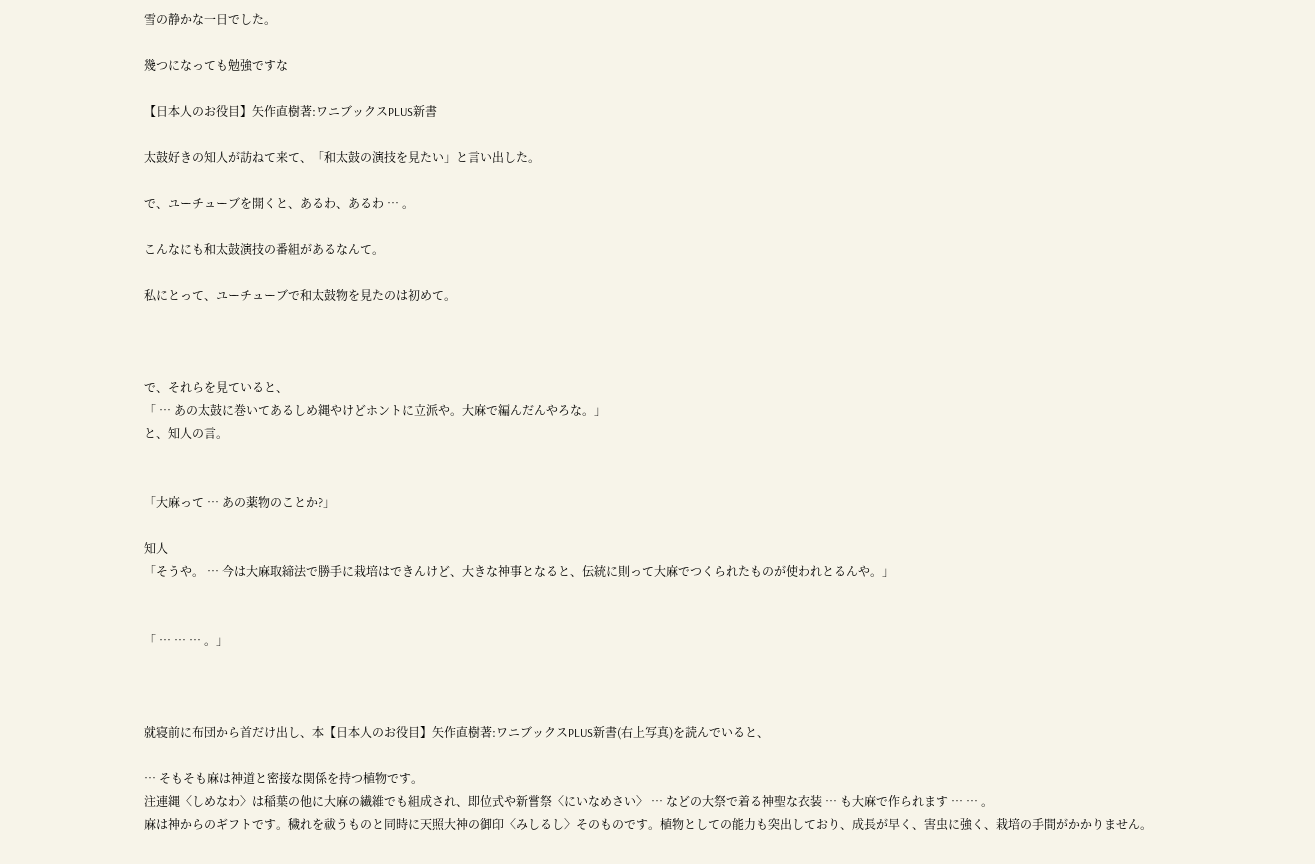雪の静かな一日でした。

幾つになっても勉強ですな

【日本人のお役目】矢作直樹著:ワニブックスPLUS新書

太鼓好きの知人が訪ねて来て、「和太鼓の演技を見たい」と言い出した。

で、ユーチューブを開くと、あるわ、あるわ … 。

こんなにも和太鼓演技の番組があるなんて。

私にとって、ユーチューブで和太鼓物を見たのは初めて。



で、それらを見ていると、
「 … あの太鼓に巻いてあるしめ縄やけどホントに立派や。大麻で編んだんやろな。」
と、知人の言。


「大麻って … あの薬物のことか?」

知人
「そうや。 … 今は大麻取締法で勝手に栽培はできんけど、大きな神事となると、伝統に則って大麻でつくられたものが使われとるんや。」


「 … … … 。」



就寝前に布団から首だけ出し、本【日本人のお役目】矢作直樹著:ワニブックスPLUS新書(右上写真)を読んでいると、

… そもそも麻は神道と密接な関係を持つ植物です。
注連縄〈しめなわ〉は稲葉の他に大麻の繊維でも組成され、即位式や新嘗祭〈にいなめさい〉 … などの大祭で着る神聖な衣装 … も大麻で作られます … … 。
麻は神からのギフトです。穢れを祓うものと同時に天照大神の御印〈みしるし〉そのものです。植物としての能力も突出しており、成長が早く、害虫に強く、栽培の手間がかかりません。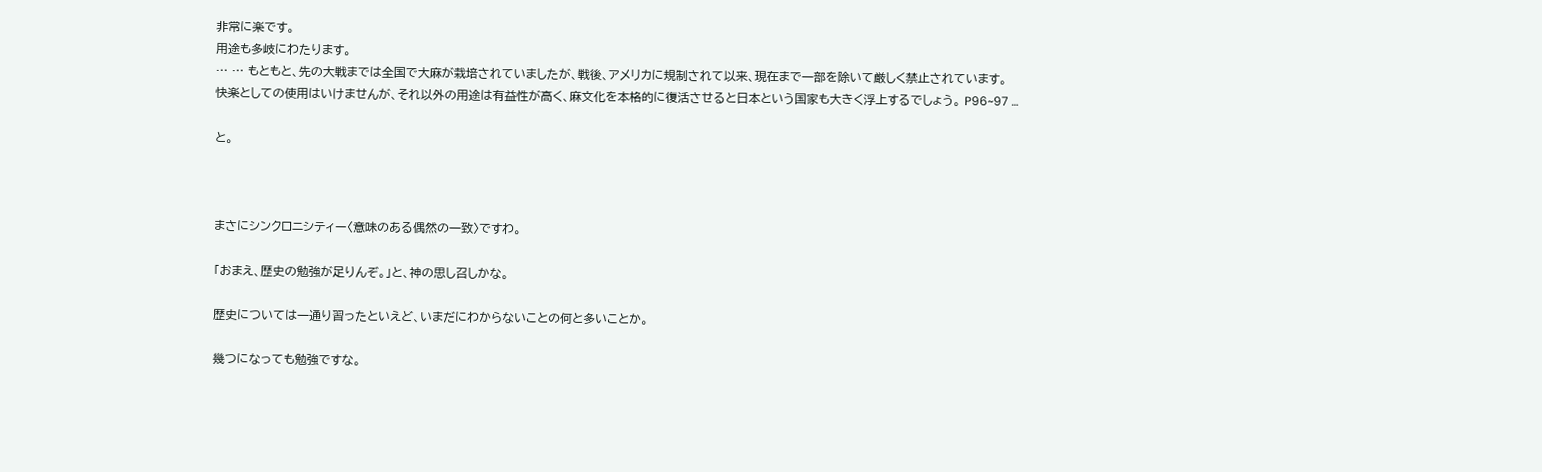非常に楽です。
用途も多岐にわたります。
… … もともと、先の大戦までは全国で大麻が栽培されていましたが、戦後、アメリカに規制されて以来、現在まで一部を除いて厳しく禁止されています。
快楽としての使用はいけませんが、それ以外の用途は有益性が高く、麻文化を本格的に復活させると日本という国家も大きく浮上するでしょう。 P96~97 …

と。



まさにシンクロニシティー〈意味のある偶然の一致〉ですわ。

「おまえ、歴史の勉強が足りんぞ。」と、神の思し召しかな。

歴史については一通り習ったといえど、いまだにわからないことの何と多いことか。

幾つになっても勉強ですな。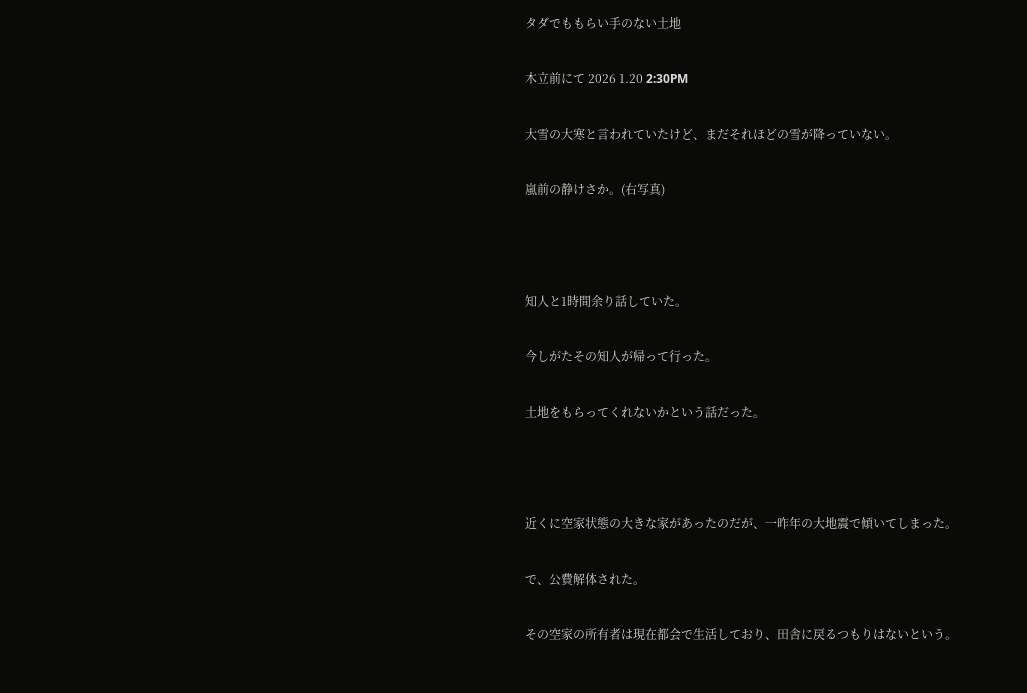タダでももらい手のない土地

木立前にて 2026 1.20 2:30PM

大雪の大寒と言われていたけど、まだそれほどの雪が降っていない。

嵐前の静けさか。(右写真)



知人と1時間余り話していた。

今しがたその知人が帰って行った。

土地をもらってくれないかという話だった。



近くに空家状態の大きな家があったのだが、一昨年の大地震で傾いてしまった。

で、公費解体された。

その空家の所有者は現在都会で生活しており、田舎に戻るつもりはないという。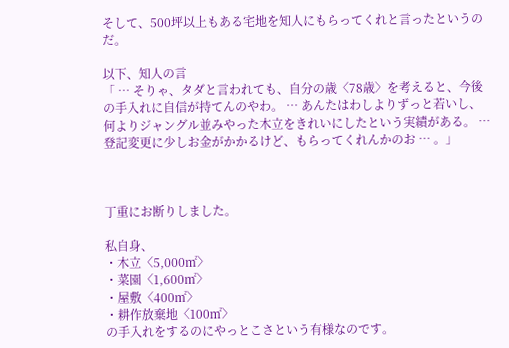そして、500坪以上もある宅地を知人にもらってくれと言ったというのだ。

以下、知人の言
「 … そりゃ、タダと言われても、自分の歳〈78歳〉を考えると、今後の手入れに自信が持てんのやわ。 … あんたはわしよりずっと若いし、何よりジャングル並みやった木立をきれいにしたという実績がある。 … 登記変更に少しお金がかかるけど、もらってくれんかのお … 。」



丁重にお断りしました。

私自身、
・木立〈5,000㎡〉
・菜園〈1,600㎡〉
・屋敷〈400㎡〉
・耕作放棄地〈100㎡〉
の手入れをするのにやっとこさという有様なのです。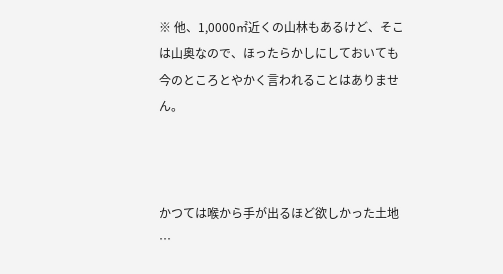※ 他、1,0000㎡近くの山林もあるけど、そこは山奥なので、ほったらかしにしておいても今のところとやかく言われることはありません。



かつては喉から手が出るほど欲しかった土地 …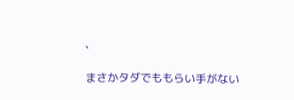、

まさかタダでももらい手がない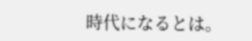時代になるとは。